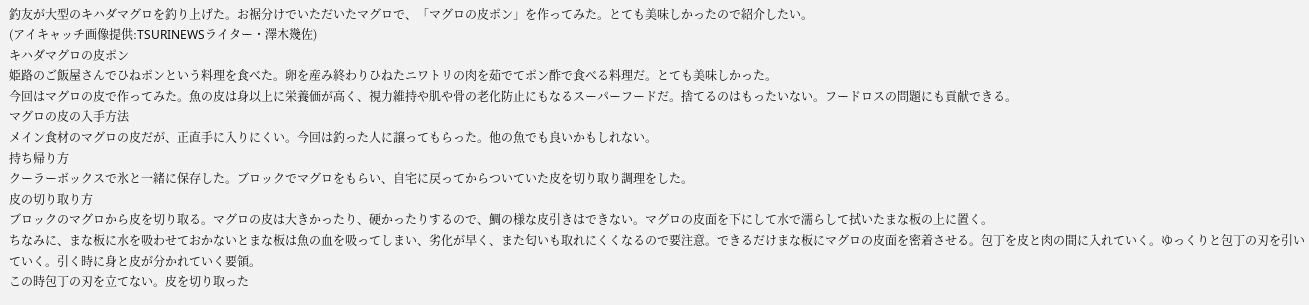釣友が大型のキハダマグロを釣り上げた。お裾分けでいただいたマグロで、「マグロの皮ポン」を作ってみた。とても美味しかったので紹介したい。
(アイキャッチ画像提供:TSURINEWSライター・澤木幾佐)
キハダマグロの皮ポン
姫路のご飯屋さんでひねポンという料理を食べた。卵を産み終わりひねたニワトリの肉を茹でてポン酢で食べる料理だ。とても美味しかった。
今回はマグロの皮で作ってみた。魚の皮は身以上に栄養価が高く、視力維持や肌や骨の老化防止にもなるスーパーフードだ。捨てるのはもったいない。フードロスの問題にも貢献できる。
マグロの皮の入手方法
メイン食材のマグロの皮だが、正直手に入りにくい。今回は釣った人に譲ってもらった。他の魚でも良いかもしれない。
持ち帰り方
クーラーボックスで氷と一緒に保存した。ブロックでマグロをもらい、自宅に戻ってからついていた皮を切り取り調理をした。
皮の切り取り方
ブロックのマグロから皮を切り取る。マグロの皮は大きかったり、硬かったりするので、鯛の様な皮引きはできない。マグロの皮面を下にして水で濡らして拭いたまな板の上に置く。
ちなみに、まな板に水を吸わせておかないとまな板は魚の血を吸ってしまい、劣化が早く、また匂いも取れにくくなるので要注意。できるだけまな板にマグロの皮面を密着させる。包丁を皮と肉の間に入れていく。ゆっくりと包丁の刃を引いていく。引く時に身と皮が分かれていく要領。
この時包丁の刃を立てない。皮を切り取った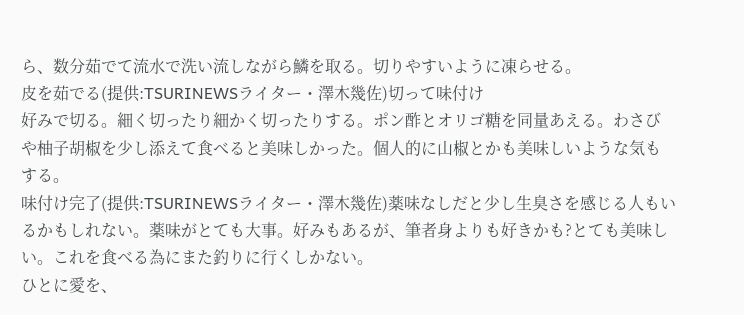ら、数分茹でて流水で洗い流しながら鱗を取る。切りやすいように凍らせる。
皮を茹でる(提供:TSURINEWSライター・澤木幾佐)切って味付け
好みで切る。細く切ったり細かく切ったりする。ポン酢とオリゴ糖を同量あえる。わさびや柚子胡椒を少し添えて食べると美味しかった。個人的に山椒とかも美味しいような気もする。
味付け完了(提供:TSURINEWSライター・澤木幾佐)薬味なしだと少し生臭さを感じる人もいるかもしれない。薬味がとても大事。好みもあるが、筆者身よりも好きかも?とても美味しい。これを食べる為にまた釣りに行くしかない。
ひとに愛を、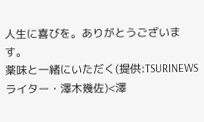人生に喜びを。ありがとうございます。
薬味と一緒にいただく(提供:TSURINEWSライター・澤木幾佐)<澤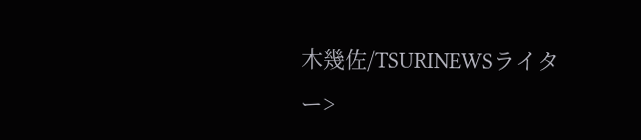木幾佐/TSURINEWSライター>